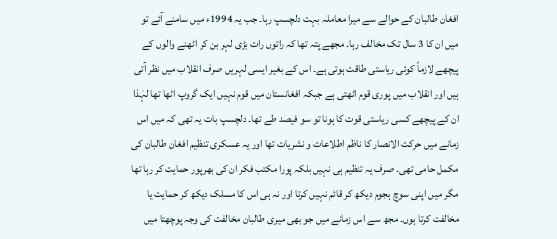افغان طالبان کے حوالے سے میرا معاملہ بہت دلچسپ رہا۔ جب یہ 1994ء میں سامنے آئے تو میں ان کا 3 سال تک مخالف رہا۔ مجھے پتہ تھا کہ راتوں رات بڑی لہر بن کر اٹھنے والوں کے پیچھے لازماً کوئی ریاستی طاقت ہوتی ہے۔ اس کے بغیر ایسی لہریں صرف انقلاب میں نظر آتی ہیں اور انقلاب میں پوری قوم اٹھتی ہے جبکہ افغانستان میں قوم نہیں ایک گروپ اٹھا تھا لہٰذا ان کے پیچھے کسی ریاستی قوت کا ہونا تو سو فیصد طے تھا۔ دلچسپ بات یہ تھی کہ میں اس زمانے میں حرکت الانصار کا ناظم اطلاعات و نشریات تھا اور یہ عسکری تنظیم افغان طالبان کی مکمل حامی تھی۔ صرف یہ تنظیم ہی نہیں بلکہ پورا مکتب فکر ان کی بھرپور حمایت کر رہا تھا مگر میں اپنی سوچ ہجوم دیکھ کر قائم نہیں کرتا اور نہ ہی اس کا مسلک دیکھ کر حمایت یا مخالفت کرتا ہوں۔ مجھ سے اس زمانے میں جو بھی میری طالبان مخالفت کی وجہ پوچھتا میں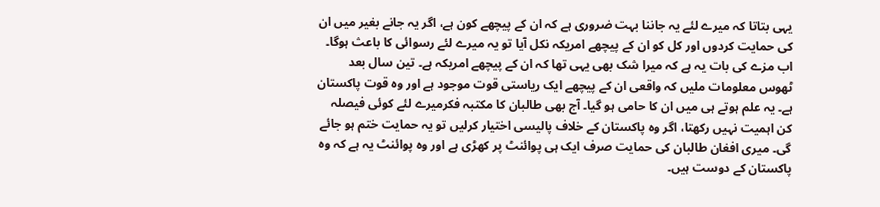یہی بتاتا کہ میرے لئے یہ جاننا بہت ضروری ہے کہ ان کے پیچھے کون ہے، اگر یہ جانے بغیر میں ان کی حمایت کردوں اور کل کو ان کے پیچھے امریکہ نکل آیا تو یہ میرے لئے رسوائی کا باعث ہوگا۔ اب مزے کی بات یہ ہے کہ میرا شک بھی یہی تھا کہ ان کے پیچھے امریکہ ہے۔ تین سال بعد ٹھوس معلومات ملیں کہ واقعی ان کے پیچھے ایک ریاستی قوت موجود ہے اور وہ قوت پاکستان ہے۔ یہ علم ہوتے ہی میں ان کا حامی ہو گیا۔ آج بھی طالبان کا مکتبہ فکرمیرے لئے کوئی فیصلہ کن اہمیت نہیں رکھتا، اگر وہ پاکستان کے خلاف پالیسی اختیار کرلیں تو یہ حمایت ختم ہو جائے گی۔ میری افغان طالبان کی حمایت صرف ایک ہی پوائنٹ پر کھڑی ہے اور وہ پوائنٹ یہ ہے کہ وہ پاکستان کے دوست ہیں۔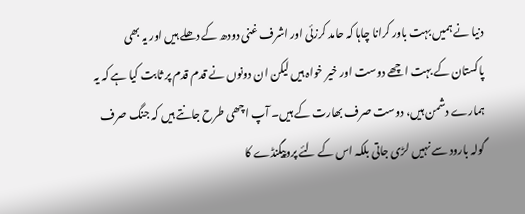دنیا نے ہمیں بہت باور کرانا چاہا کہ حامد کرزئی اور اشرف غنی دودھ کے دھلے ہیں اور یہ بھی پاکستان کے بہت اچھے دوست اور خیر خواہ ہیں لیکن ان دونوں نے قدم قدم پر ثابت کیا ہے کہ یہ ہمارے دشمن ہیں، دوست صرف بھارت کے ہیں۔ آپ اچھی طرح جانتے ہیں کہ جنگ صرف گولہ بارود سے نہیں لڑی جاتی بلکہ اس کے لئے پروپیگنڈے کا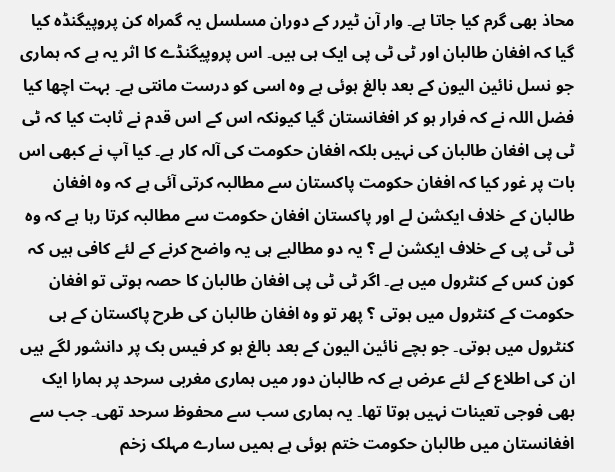محاذ بھی گرم کیا جاتا ہے۔ وار آن ٹیرر کے دوران مسلسل یہ گمراہ کن پروپیگنڈہ کیا گیا کہ افغان طالبان اور ٹی ٹی پی ایک ہی ہیں۔ اس پروپیگنڈے کا اثر یہ ہے کہ ہماری جو نسل نائین الیون کے بعد بالغ ہوئی ہے وہ اسی کو درست مانتی ہے۔ بہت اچھا کیا فضل اللہ نے کہ فرار ہو کر افغانستان گیا کیونکہ اس کے اس قدم نے ثابت کیا کہ ٹی ٹی پی افغان طالبان کی نہیں بلکہ افغان حکومت کی آلہ کار ہے۔ کیا آپ نے کبھی اس بات پر غور کیا کہ افغان حکومت پاکستان سے مطالبہ کرتی آئی ہے کہ وہ افغان طالبان کے خلاف ایکشن لے اور پاکستان افغان حکومت سے مطالبہ کرتا رہا ہے کہ وہ ٹی ٹی پی کے خلاف ایکشن لے ؟ یہ دو مطالبے ہی یہ واضح کرنے کے لئے کافی ہیں کہ کون کس کے کنٹرول میں ہے۔ اگر ٹی ٹی پی افغان طالبان کا حصہ ہوتی تو افغان حکومت کے کنٹرول میں ہوتی ؟ پھر تو وہ افغان طالبان کی طرح پاکستان کے ہی کنٹرول میں ہوتی۔ جو بچے نائین الیون کے بعد بالغ ہو کر فیس بک پر دانشور لگے ہیں ان کی اطلاع کے لئے عرض ہے کہ طالبان دور میں ہماری مغربی سرحد پر ہمارا ایک بھی فوجی تعینات نہیں ہوتا تھا۔ یہ ہماری سب سے محفوظ سرحد تھی۔ جب سے افغانستان میں طالبان حکومت ختم ہوئی ہے ہمیں سارے مہلک زخم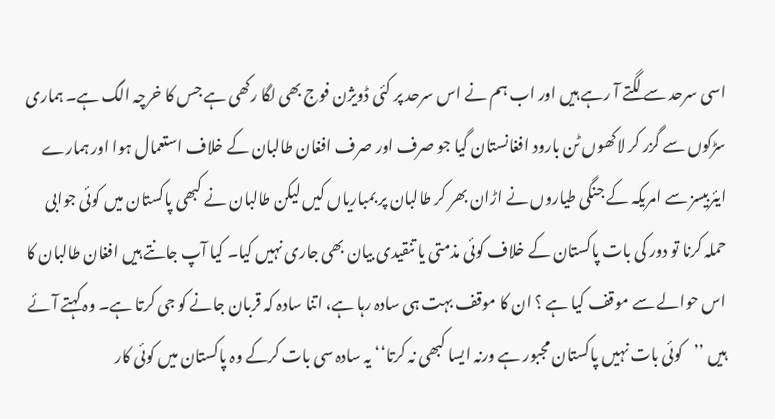اسی سرحد سے لگتے آ رہے ہیں اور اب ہم نے اس سرحد پر کئی ڈویژن فوج بھی لگا رکھی ہے جس کا خرچہ الگ ہے۔ ہماری سڑکوں سے گزر کر لاکھوں ٹن بارود افغانستان گیا جو صرف اور صرف افغان طالبان کے خلاف استعمال ہوا اور ہمارے ایئربیسز سے امریکہ کے جنگی طیاروں نے اڑان بھر کر طالبان پر بمباریاں کیں لیکن طالبان نے کبھی پاکستان میں کوئی جوابی حملہ کرنا تو دور کی بات پاکستان کے خلاف کوئی مذمتی یا تنقیدی بیان بھی جاری نہیں کیا۔ کیا آپ جانتے ہیں افغان طالبان کا اس حوالے سے موقف کیا ہے ؟ ان کا موقف بہت ہی سادہ رہا ہے، اتنا سادہ کہ قربان جانے کو جی کرتا ہے۔ وہ کہتے آئے ہیں ’’کوئی بات نہیں پاکستان مجبور ہے ورنہ ایسا کبھی نہ کرتا‘‘ یہ سادہ سی بات کرکے وہ پاکستان میں کوئی کار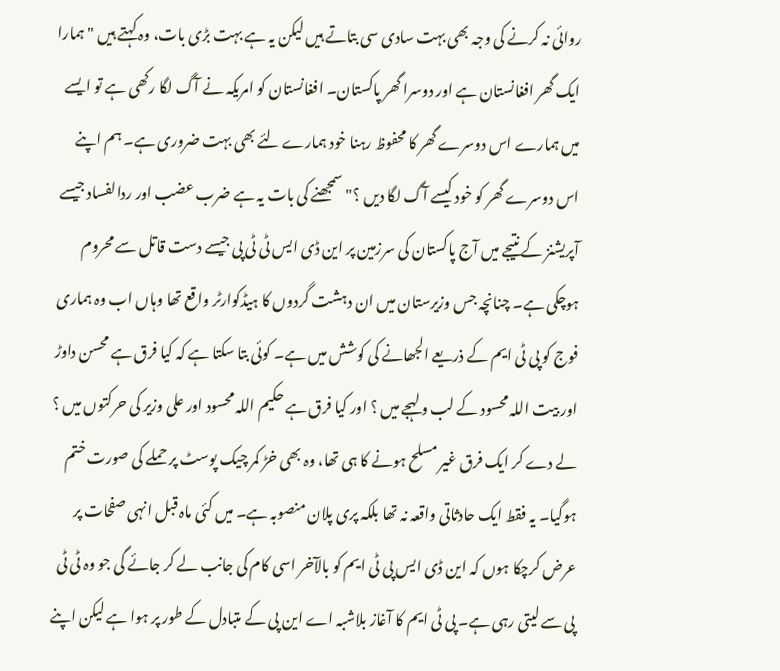روائی نہ کرنے کی وجہ بھی بہت سادی سی بتاتے ہیں لیکن یہ ہے بہت بڑی بات، وہ کہتے ہیں "ہمارا ایک گھر افغانستان ہے اور دوسرا گھر پاکستان۔ افغانستان کو امریکہ نے آگ لگا رکھی ہے تو ایسے میں ہمارے اس دوسرے گھر کا محفوظ رہنا خود ہمارے لئے بھی بہت ضروری ہے۔ ہم اپنے اس دوسرے گھر کو خود کیسے آگ لگا دیں ؟" سمجھنے کی بات یہ ہے ضرب عضب اور ردالفساد جیسے آپریشنز کے نتیجے میں آج پاکستان کی سرزمین پر این ڈی ایس ٹی ٹی پی جیسے دست قاتل سے محروم ہوچکی ہے۔ چنانچہ جس وزیرستان میں ان دہشت گردوں کا ہیڈکوارٹر واقع تھا وہاں اب وہ ہماری فوج کو پی ٹی ایم کے ذریعے الجھانے کی کوشش میں ہے۔ کوئی بتا سکتا ہے کہ کیا فرق ہے محسن داوڑ اور بیت اللہ محسود کے لب و لہجے میں ؟ اور کیا فرق ہے حکیم اللہ محسود اور علی وزیر کی حرکتوں میں ؟ لے دے کر ایک فرق غیر مسلح ہونے کا ہی تھا، وہ بھی خڑ کمر چیک پوسٹ پر حملے کی صورت ختم ہوگیا۔ یہ فقط ایک حادثاتی واقعہ نہ تھا بلکہ پری پلان منصوبہ ہے۔ میں کئی ماہ قبل انہی صفحات پر عرض کرچکا ہوں کہ این ڈی ایس پی ٹی ایم کو بالآخر اسی کام کی جانب لے کر جائے گی جو وہ ٹی ٹی پی سے لیتی رہی ہے۔ پی ٹی ایم کا آغاز بلاشبہ اے این پی کے متبادل کے طور پر ہوا ہے لیکن اپنے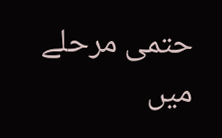حتمی مرحلے میں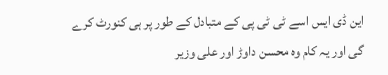این ڈی ایس اسے ٹی ٹی پی کے متبادل کے طور پر ہی کنورٹ کرے گی اور یہ کام وہ محسن داوڑ اور علی وزیر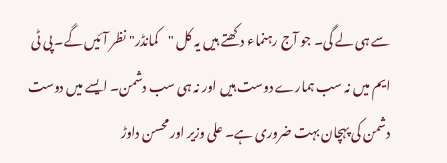سے ہی لے گی۔ جو آج رہنماء دکھتے ہیں یہ کل "کمانڈر" نظر آئیں گے۔ پی ٹی ایم میں نہ سب ہمارے دوست ہیں اور نہ ہی سب دشمن۔ ایسے میں دوست دشمن کی پہچان بہت ضروری ہے۔ علی وزیر اور محسن داوڑ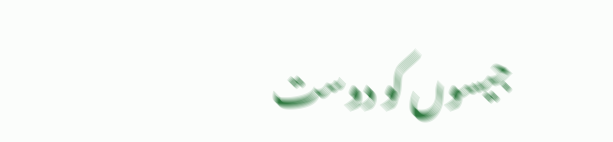جیسوں کو دوست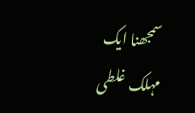سمجھنا ایک مہلک غلطی